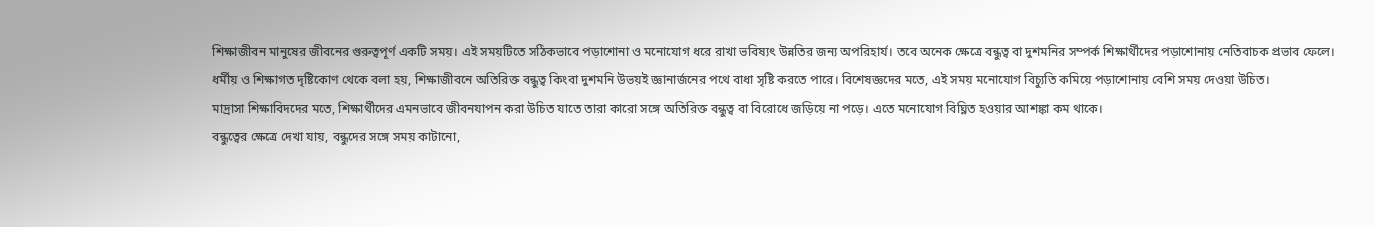শিক্ষাজীবন মানুষের জীবনের গুরুত্বপূর্ণ একটি সময়। এই সময়টিতে সঠিকভাবে পড়াশোনা ও মনোযোগ ধরে রাখা ভবিষ্যৎ উন্নতির জন্য অপরিহার্য। তবে অনেক ক্ষেত্রে বন্ধুত্ব বা দুশমনির সম্পর্ক শিক্ষার্থীদের পড়াশোনায় নেতিবাচক প্রভাব ফেলে।
ধর্মীয় ও শিক্ষাগত দৃষ্টিকোণ থেকে বলা হয়, শিক্ষাজীবনে অতিরিক্ত বন্ধুত্ব কিংবা দুশমনি উভয়ই জ্ঞানার্জনের পথে বাধা সৃষ্টি করতে পারে। বিশেষজ্ঞদের মতে, এই সময় মনোযোগ বিচ্যুতি কমিয়ে পড়াশোনায় বেশি সময় দেওয়া উচিত।
মাদ্রাসা শিক্ষাবিদদের মতে, শিক্ষার্থীদের এমনভাবে জীবনযাপন করা উচিত যাতে তারা কারো সঙ্গে অতিরিক্ত বন্ধুত্ব বা বিরোধে জড়িয়ে না পড়ে। এতে মনোযোগ বিঘ্নিত হওয়ার আশঙ্কা কম থাকে।
বন্ধুত্বের ক্ষেত্রে দেখা যায়, বন্ধুদের সঙ্গে সময় কাটানো,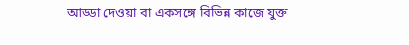আড্ডা দেওয়া বা একসঙ্গে বিভিন্ন কাজে যুক্ত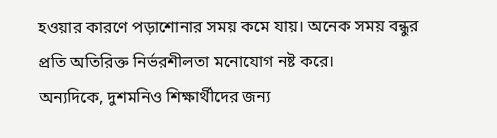হওয়ার কারণে পড়াশোনার সময় কমে যায়। অনেক সময় বন্ধুর প্রতি অতিরিক্ত নির্ভরশীলতা মনোযোগ নষ্ট করে।
অন্যদিকে, দুশমনিও শিক্ষার্থীদের জন্য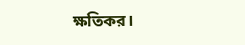ক্ষতিকর।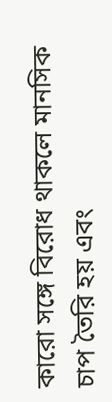কারো সঙ্গে বিরোধ থাকলে মানসিক চাপ তৈরি হয় এবং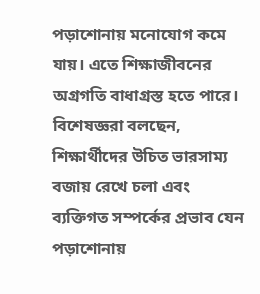পড়াশোনায় মনোযোগ কমে যায়। এতে শিক্ষাজীবনের অগ্রগতি বাধাগ্রস্ত হতে পারে।
বিশেষজ্ঞরা বলছেন, শিক্ষার্থীদের উচিত ভারসাম্য বজায় রেখে চলা এবং ব্যক্তিগত সম্পর্কের প্রভাব যেন পড়াশোনায়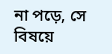না পড়ে, সে বিষয়ে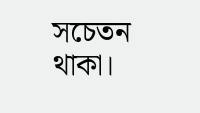সচেতন থাকা।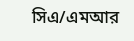সিএ/এমআর